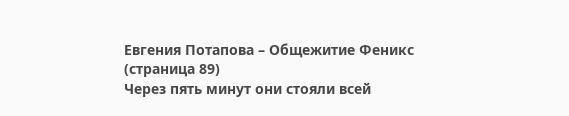Евгения Потапова – Общежитие Феникс (страница 89)
Через пять минут они стояли всей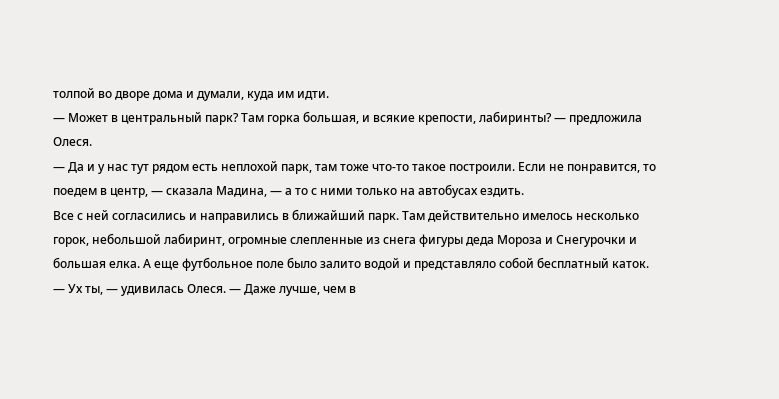толпой во дворе дома и думали, куда им идти.
— Может в центральный парк? Там горка большая, и всякие крепости, лабиринты? — предложила Олеся.
— Да и у нас тут рядом есть неплохой парк, там тоже что-то такое построили. Если не понравится, то поедем в центр, — сказала Мадина, — а то с ними только на автобусах ездить.
Все с ней согласились и направились в ближайший парк. Там действительно имелось несколько горок, небольшой лабиринт, огромные слепленные из снега фигуры деда Мороза и Снегурочки и большая елка. А еще футбольное поле было залито водой и представляло собой бесплатный каток.
— Ух ты, — удивилась Олеся. — Даже лучше, чем в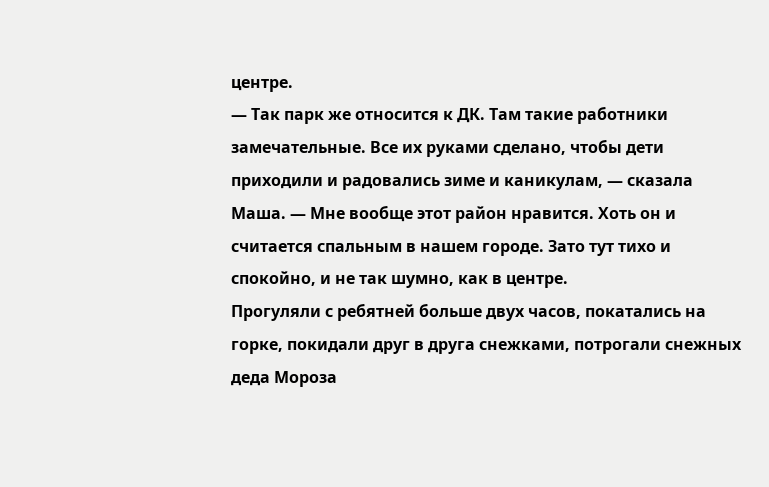центре.
— Так парк же относится к ДК. Там такие работники замечательные. Все их руками сделано, чтобы дети приходили и радовались зиме и каникулам, — сказала Маша. — Мне вообще этот район нравится. Хоть он и считается спальным в нашем городе. Зато тут тихо и спокойно, и не так шумно, как в центре.
Прогуляли с ребятней больше двух часов, покатались на горке, покидали друг в друга снежками, потрогали снежных деда Мороза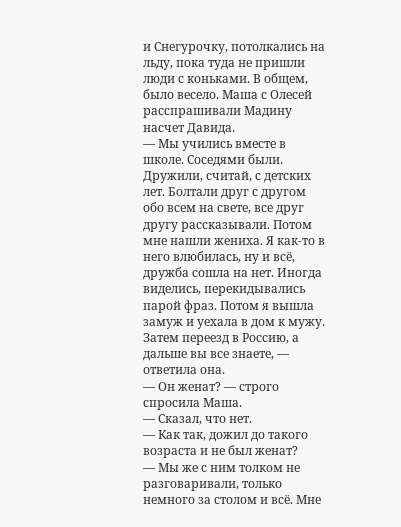и Снегурочку, потолкались на льду, пока туда не пришли люди с коньками. В общем, было весело. Маша с Олесей расспрашивали Мадину насчет Давида.
— Мы учились вместе в школе. Соседями были. Дружили, считай, с детских лет. Болтали друг с другом обо всем на свете, все друг другу рассказывали. Потом мне нашли жениха. Я как-то в него влюбилась, ну и всё, дружба сошла на нет. Иногда виделись, перекидывались парой фраз. Потом я вышла замуж и уехала в дом к мужу. Затем переезд в Россию, а дальше вы все знаете, — ответила она.
— Он женат? — строго спросила Маша.
— Сказал, что нет.
— Как так, дожил до такого возраста и не был женат?
— Мы же с ним толком не разговаривали, только немного за столом и всё. Мне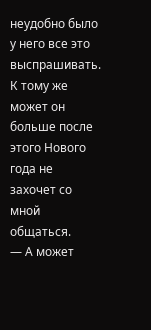неудобно было у него все это выспрашивать. К тому же может он больше после этого Нового года не захочет со мной общаться.
— А может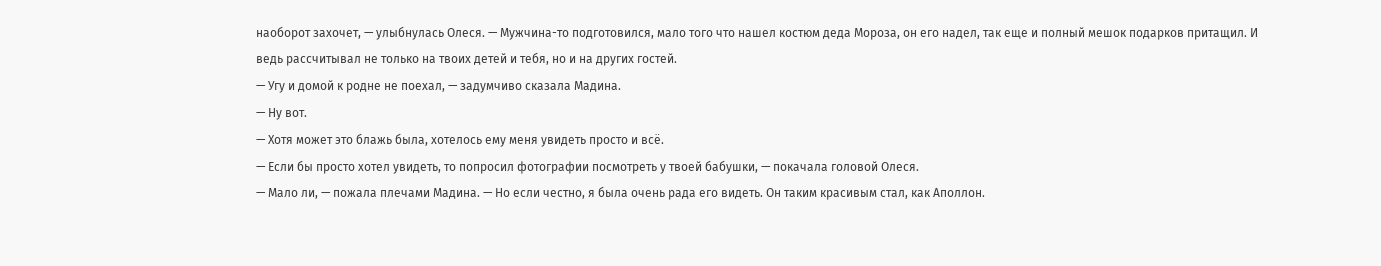наоборот захочет, — улыбнулась Олеся. — Мужчина-то подготовился, мало того что нашел костюм деда Мороза, он его надел, так еще и полный мешок подарков притащил. И ведь рассчитывал не только на твоих детей и тебя, но и на других гостей.
— Угу и домой к родне не поехал, — задумчиво сказала Мадина.
— Ну вот.
— Хотя может это блажь была, хотелось ему меня увидеть просто и всё.
— Если бы просто хотел увидеть, то попросил фотографии посмотреть у твоей бабушки, — покачала головой Олеся.
— Мало ли, — пожала плечами Мадина. — Но если честно, я была очень рада его видеть. Он таким красивым стал, как Аполлон.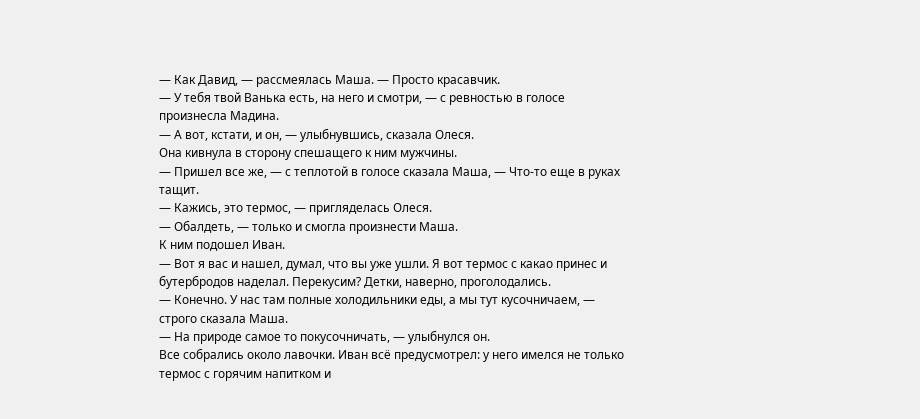— Как Давид, — рассмеялась Маша. — Просто красавчик.
— У тебя твой Ванька есть, на него и смотри, — с ревностью в голосе произнесла Мадина.
— А вот, кстати, и он, — улыбнувшись, сказала Олеся.
Она кивнула в сторону спешащего к ним мужчины.
— Пришел все же, — с теплотой в голосе сказала Маша, — Что-то еще в руках тащит.
— Кажись, это термос, — пригляделась Олеся.
— Обалдеть, — только и смогла произнести Маша.
К ним подошел Иван.
— Вот я вас и нашел, думал, что вы уже ушли. Я вот термос с какао принес и бутербродов наделал. Перекусим? Детки, наверно, проголодались.
— Конечно. У нас там полные холодильники еды, а мы тут кусочничаем, — строго сказала Маша.
— На природе самое то покусочничать, — улыбнулся он.
Все собрались около лавочки. Иван всё предусмотрел: у него имелся не только термос с горячим напитком и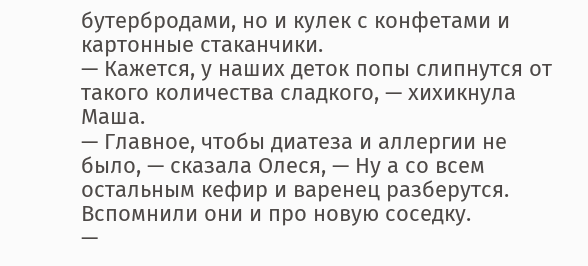бутербродами, но и кулек с конфетами и картонные стаканчики.
— Кажется, у наших деток попы слипнутся от такого количества сладкого, — хихикнула Маша.
— Главное, чтобы диатеза и аллергии не было, — сказала Олеся, — Ну а со всем остальным кефир и варенец разберутся.
Вспомнили они и про новую соседку.
—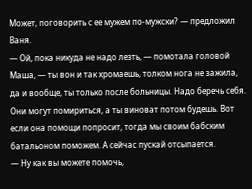Может, поговорить с ее мужем по-мужски? — предложил Ваня.
— Ой, пока никуда не надо лезть, — помотала головой Маша, — ты вон и так хромаешь, толком нога не зажила, да и вообще, ты только после больницы. Надо беречь себя. Они могут помириться, а ты виноват потом будешь. Вот если она помощи попросит, тогда мы своим бабским батальоном поможем. А сейчас пускай отсыпается.
— Ну как вы можете помочь,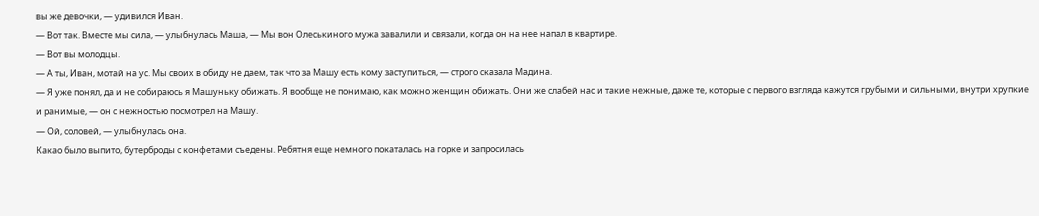вы же девочки, — удивился Иван.
— Вот так. Вместе мы сила, — улыбнулась Маша, — Мы вон Олеськиного мужа завалили и связали, когда он на нее напал в квартире.
— Вот вы молодцы.
— А ты, Иван, мотай на ус. Мы своих в обиду не даем, так что за Машу есть кому заступиться, — строго сказала Мадина.
— Я уже понял, да и не собираюсь я Машуньку обижать. Я вообще не понимаю, как можно женщин обижать. Они же слабей нас и такие нежные, даже те, которые с первого взгляда кажутся грубыми и сильными, внутри хрупкие и ранимые, — он с нежностью посмотрел на Машу.
— Ой, соловей, — улыбнулась она.
Какао было выпито, бутерброды с конфетами съедены. Ребятня еще немного покаталась на горке и запросилась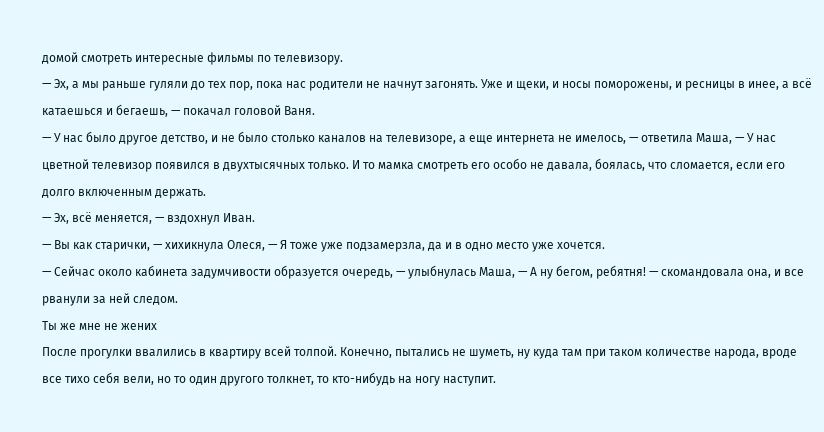домой смотреть интересные фильмы по телевизору.
— Эх, а мы раньше гуляли до тех пор, пока нас родители не начнут загонять. Уже и щеки, и носы поморожены, и ресницы в инее, а всё катаешься и бегаешь, — покачал головой Ваня.
— У нас было другое детство, и не было столько каналов на телевизоре, а еще интернета не имелось, — ответила Маша, — У нас цветной телевизор появился в двухтысячных только. И то мамка смотреть его особо не давала, боялась, что сломается, если его долго включенным держать.
— Эх, всё меняется, — вздохнул Иван.
— Вы как старички, — хихикнула Олеся, — Я тоже уже подзамерзла, да и в одно место уже хочется.
— Сейчас около кабинета задумчивости образуется очередь, — улыбнулась Маша, — А ну бегом, ребятня! — скомандовала она, и все рванули за ней следом.
Ты же мне не жених
После прогулки ввалились в квартиру всей толпой. Конечно, пытались не шуметь, ну куда там при таком количестве народа, вроде все тихо себя вели, но то один другого толкнет, то кто-нибудь на ногу наступит.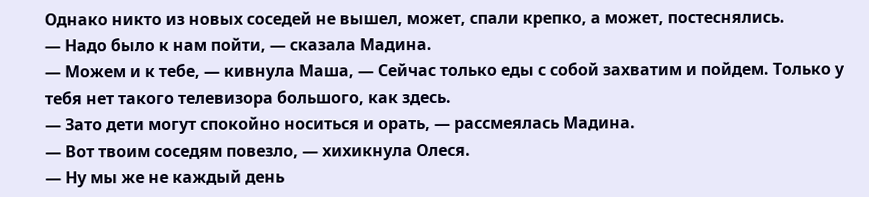Однако никто из новых соседей не вышел, может, спали крепко, а может, постеснялись.
— Надо было к нам пойти, — сказала Мадина.
— Можем и к тебе, — кивнула Маша, — Сейчас только еды с собой захватим и пойдем. Только у тебя нет такого телевизора большого, как здесь.
— Зато дети могут спокойно носиться и орать, — рассмеялась Мадина.
— Вот твоим соседям повезло, — хихикнула Олеся.
— Ну мы же не каждый день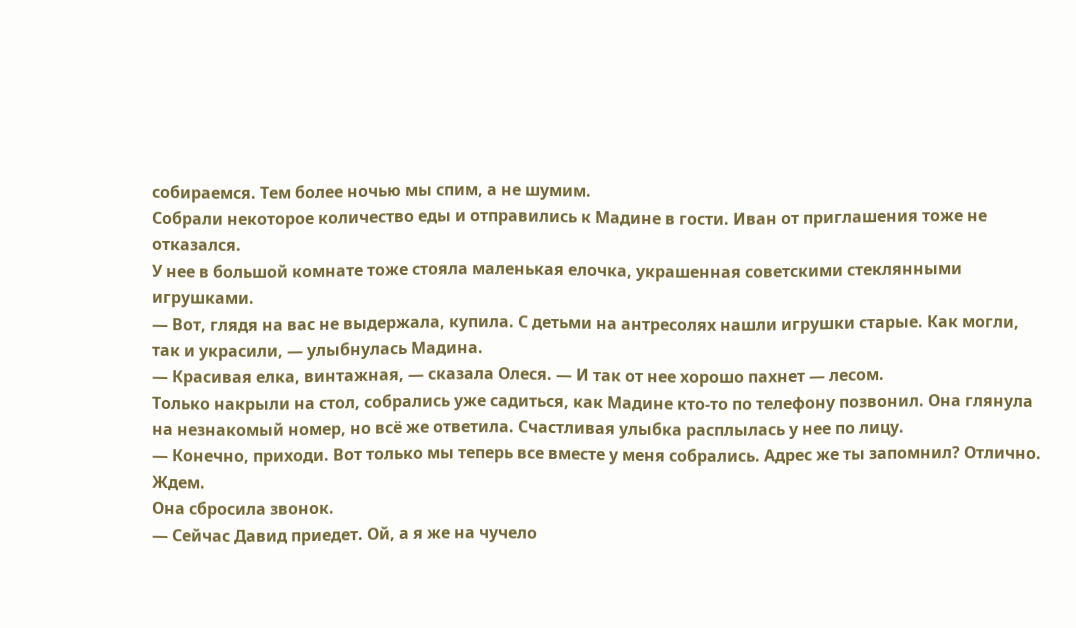собираемся. Тем более ночью мы спим, а не шумим.
Собрали некоторое количество еды и отправились к Мадине в гости. Иван от приглашения тоже не отказался.
У нее в большой комнате тоже стояла маленькая елочка, украшенная советскими стеклянными игрушками.
— Вот, глядя на вас не выдержала, купила. С детьми на антресолях нашли игрушки старые. Как могли, так и украсили, — улыбнулась Мадина.
— Красивая елка, винтажная, — сказала Олеся. — И так от нее хорошо пахнет — лесом.
Только накрыли на стол, собрались уже садиться, как Мадине кто-то по телефону позвонил. Она глянула на незнакомый номер, но всё же ответила. Счастливая улыбка расплылась у нее по лицу.
— Конечно, приходи. Вот только мы теперь все вместе у меня собрались. Адрес же ты запомнил? Отлично. Ждем.
Она сбросила звонок.
— Сейчас Давид приедет. Ой, а я же на чучело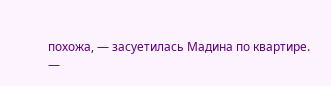похожа, — засуетилась Мадина по квартире.
—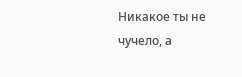Никакое ты не чучело, а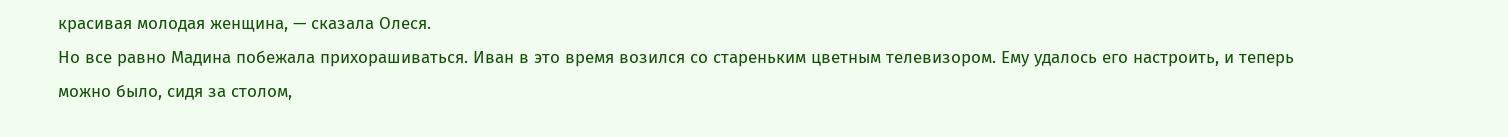красивая молодая женщина, — сказала Олеся.
Но все равно Мадина побежала прихорашиваться. Иван в это время возился со стареньким цветным телевизором. Ему удалось его настроить, и теперь можно было, сидя за столом,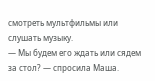смотреть мультфильмы или слушать музыку.
— Мы будем его ждать или сядем за стол? — спросила Маша.